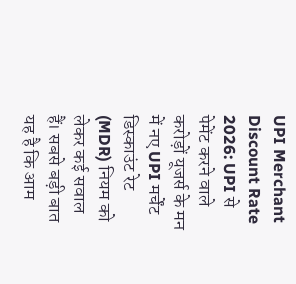UPI Merchant Discount Rate 2026: UPI से पेमेंट करने वाले करोड़ों यूजर्स के मन में नए UPI मर्चेंट डिस्काउंट रेट (MDR) नियम को लेकर कई सवाल हैं। सबसे बड़ी बात यह है कि आम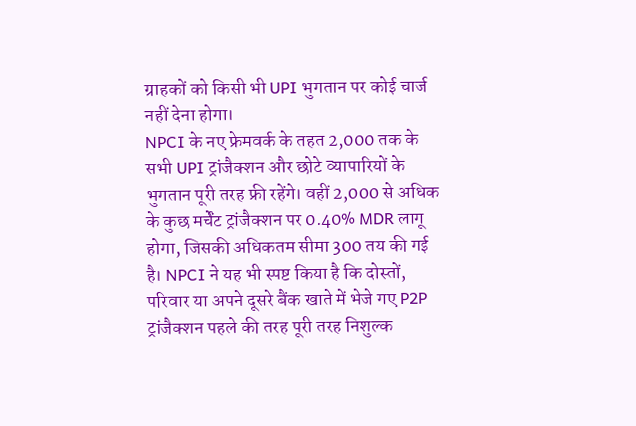ग्राहकों को किसी भी UPI भुगतान पर कोई चार्ज नहीं देना होगा।
NPCI के नए फ्रेमवर्क के तहत 2,000 तक के सभी UPI ट्रांजैक्शन और छोटे व्यापारियों के भुगतान पूरी तरह फ्री रहेंगे। वहीं 2,000 से अधिक के कुछ मर्चेंट ट्रांजैक्शन पर 0.40% MDR लागू होगा, जिसकी अधिकतम सीमा 300 तय की गई है। NPCI ने यह भी स्पष्ट किया है कि दोस्तों, परिवार या अपने दूसरे बैंक खाते में भेजे गए P2P ट्रांजैक्शन पहले की तरह पूरी तरह निशुल्क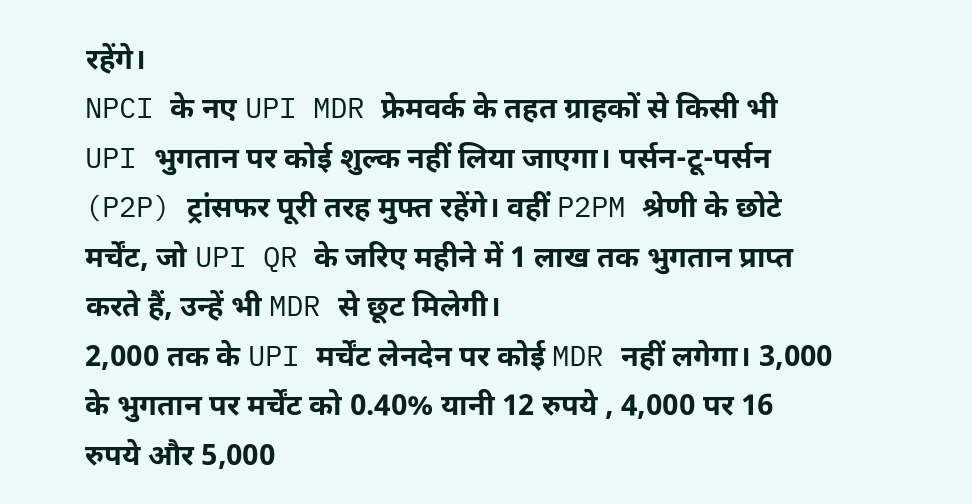रहेंगे।
NPCI के नए UPI MDR फ्रेमवर्क के तहत ग्राहकों से किसी भी UPI भुगतान पर कोई शुल्क नहीं लिया जाएगा। पर्सन-टू-पर्सन (P2P) ट्रांसफर पूरी तरह मुफ्त रहेंगे। वहीं P2PM श्रेणी के छोटे मर्चेंट, जो UPI QR के जरिए महीने में 1 लाख तक भुगतान प्राप्त करते हैं, उन्हें भी MDR से छूट मिलेगी।
2,000 तक के UPI मर्चेंट लेनदेन पर कोई MDR नहीं लगेगा। 3,000 के भुगतान पर मर्चेंट को 0.40% यानी 12 रुपये , 4,000 पर 16 रुपये और 5,000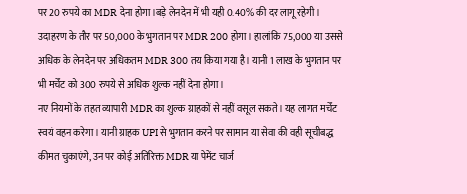पर 20 रुपये का MDR देना होगा।बड़े लेनदेन में भी यही 0.40% की दर लागू रहेगी।
उदाहरण के तौर पर 50,000 के भुगतान पर MDR 200 होगा। हालांकि 75,000 या उससे अधिक के लेनदेन पर अधिकतम MDR 300 तय किया गया है। यानी 1 लाख के भुगतान पर भी मर्चेंट को 300 रुपये से अधिक शुल्क नहीं देना होगा।
नए नियमों के तहत व्यापारी MDR का शुल्क ग्राहकों से नहीं वसूल सकते। यह लागत मर्चेंट स्वयं वहन करेगा। यानी ग्राहक UPI से भुगतान करने पर सामान या सेवा की वही सूचीबद्ध कीमत चुकाएंगे, उन पर कोई अतिरिक्त MDR या पेमेंट चार्ज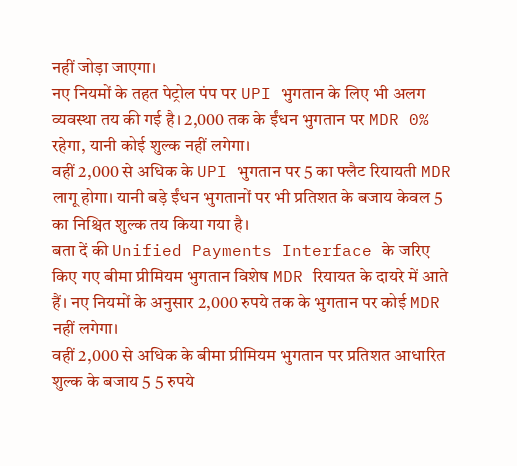नहीं जोड़ा जाएगा।
नए नियमों के तहत पेट्रोल पंप पर UPI भुगतान के लिए भी अलग व्यवस्था तय की गई है। 2,000 तक के ईंधन भुगतान पर MDR 0% रहेगा, यानी कोई शुल्क नहीं लगेगा।
वहीं 2,000 से अधिक के UPI भुगतान पर 5 का फ्लैट रियायती MDR लागू होगा। यानी बड़े ईंधन भुगतानों पर भी प्रतिशत के बजाय केवल 5 का निश्चित शुल्क तय किया गया है।
बता दें की Unified Payments Interface के जरिए किए गए बीमा प्रीमियम भुगतान विशेष MDR रियायत के दायरे में आते हैं। नए नियमों के अनुसार 2,000 रुपये तक के भुगतान पर कोई MDR नहीं लगेगा।
वहीं 2,000 से अधिक के बीमा प्रीमियम भुगतान पर प्रतिशत आधारित शुल्क के बजाय 5 5 रुपये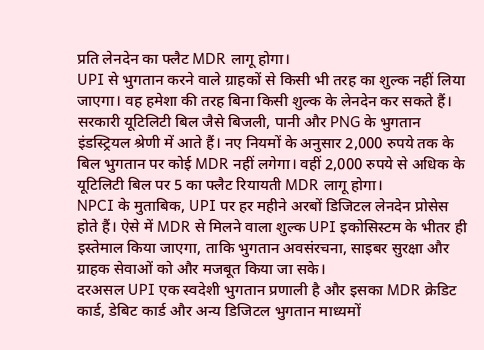प्रति लेनदेन का फ्लैट MDR लागू होगा।
UPI से भुगतान करने वाले ग्राहकों से किसी भी तरह का शुल्क नहीं लिया जाएगा। वह हमेशा की तरह बिना किसी शुल्क के लेनदेन कर सकते हैं।
सरकारी यूटिलिटी बिल जैसे बिजली, पानी और PNG के भुगतान इंडस्ट्रियल श्रेणी में आते हैं। नए नियमों के अनुसार 2,000 रुपये तक के बिल भुगतान पर कोई MDR नहीं लगेगा। वहीं 2,000 रुपये से अधिक के यूटिलिटी बिल पर 5 का फ्लैट रियायती MDR लागू होगा।
NPCI के मुताबिक, UPI पर हर महीने अरबों डिजिटल लेनदेन प्रोसेस होते हैं। ऐसे में MDR से मिलने वाला शुल्क UPI इकोसिस्टम के भीतर ही इस्तेमाल किया जाएगा, ताकि भुगतान अवसंरचना, साइबर सुरक्षा और ग्राहक सेवाओं को और मजबूत किया जा सके।
दरअसल UPI एक स्वदेशी भुगतान प्रणाली है और इसका MDR क्रेडिट कार्ड, डेबिट कार्ड और अन्य डिजिटल भुगतान माध्यमों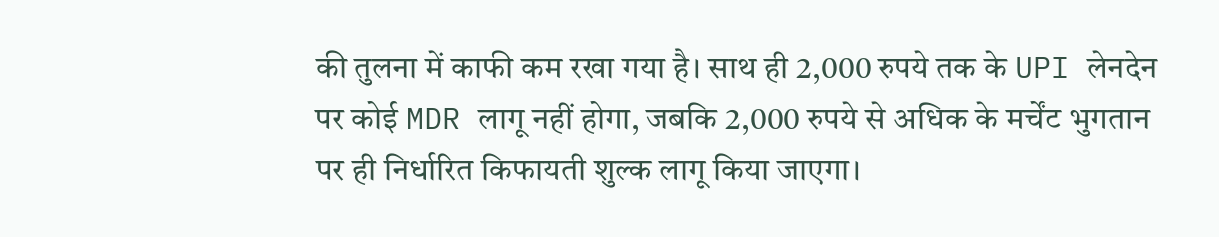की तुलना में काफी कम रखा गया है। साथ ही 2,000 रुपये तक के UPI लेनदेन पर कोई MDR लागू नहीं होगा, जबकि 2,000 रुपये से अधिक के मर्चेंट भुगतान पर ही निर्धारित किफायती शुल्क लागू किया जाएगा।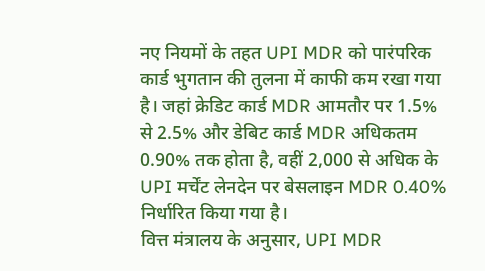नए नियमों के तहत UPI MDR को पारंपरिक कार्ड भुगतान की तुलना में काफी कम रखा गया है। जहां क्रेडिट कार्ड MDR आमतौर पर 1.5% से 2.5% और डेबिट कार्ड MDR अधिकतम 0.90% तक होता है, वहीं 2,000 से अधिक के UPI मर्चेंट लेनदेन पर बेसलाइन MDR 0.40% निर्धारित किया गया है।
वित्त मंत्रालय के अनुसार, UPI MDR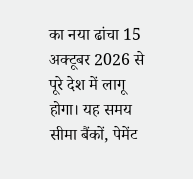का नया ढांचा 15 अक्टूबर 2026 से पूरे देश में लागू होगा। यह समय सीमा बैंकों, पेमेंट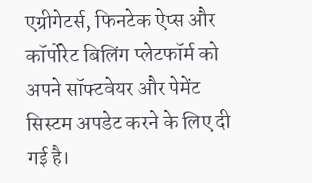एग्रीगेटर्स, फिनटेक ऐप्स और कॉर्पोरेट बिलिंग प्लेटफॉर्म को अपने सॉफ्टवेयर और पेमेंट सिस्टम अपडेट करने के लिए दी गई है।